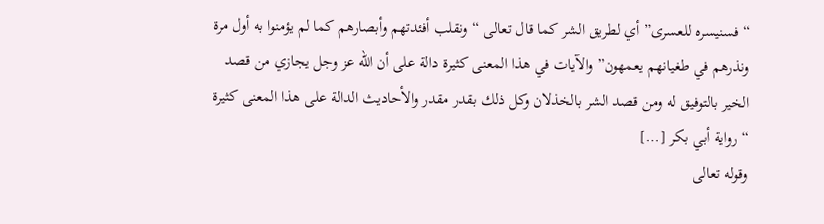“فسنيسره للعسرى” أي لطريق الشر كما قال تعالى “ونقلب أفئدتهم وأبصارهم كما لم يؤمنوا به أول مرة ونذرهم في طغيانهم يعمهون” والآيات في هذا المعنى كثيرة دالة على أن الله عز وجل يجازي من قصد الخير بالتوفيق له ومن قصد الشر بالخذلان وكل ذلك بقدر مقدر والأحاديث الدالة على هذا المعنى كثيرة “رواية أبي بكر […]
وقوله تعالى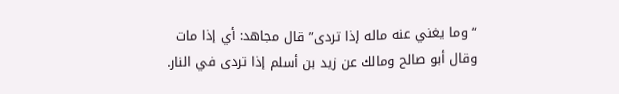“وما يغني عنه ماله إذا تردى” قال مجاهد: أي إذا مات وقال أبو صالح ومالك عن زيد بن أسلم إذا تردى في النار.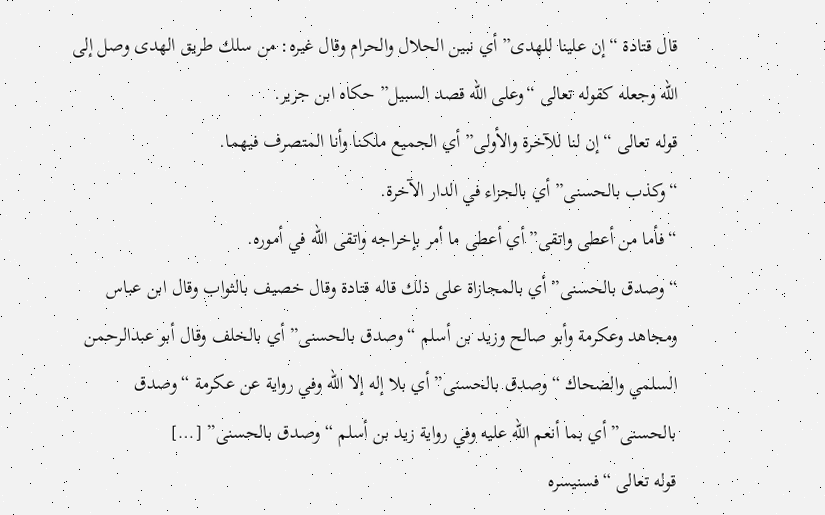قال قتادة “إن علينا للهدى” أي نبين الحلال والحرام وقال غيره: من سلك طريق الهدى وصل إلى الله وجعله كقوله تعالى “وعلى الله قصد السبيل” حكاه ابن جرير.
قوله تعالى “إن لنا للآخرة والأولى” أي الجميع ملكنا وأنا المتصرف فيهما.
“وكذب بالحسنى” أي بالجزاء في الدار الآخرة.
“فأما من أعطى واتقى” أي أعطى ما أمر بإخراجه واتقى الله في أموره.
“وصدق بالحسنى” أي بالمجازاة على ذلك قاله قتادة وقال خصيف بالثواب وقال ابن عباس ومجاهد وعكرمة وأبو صالح وزيد بن أسلم “وصدق بالحسنى” أي بالخلف وقال أبو عبدالرحمن السلمي والضحاك “وصدق بالحسنى” أي بلا إله إلا الله وفي رواية عن عكرمة “وصدق بالحسنى” أي بما أنعم الله عليه وفي رواية زيد بن أسلم “وصدق بالحسنى” […]
قوله تعالى “فسنيسره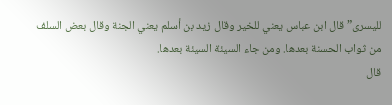لليسرى” قال ابن عباس يعني للخير وقال زيد بن أسلم يعني الجنة وقال بعض السلف من ثواب الحسنة بعدها. ومن جاء السيئة السيئة بعدها.
قال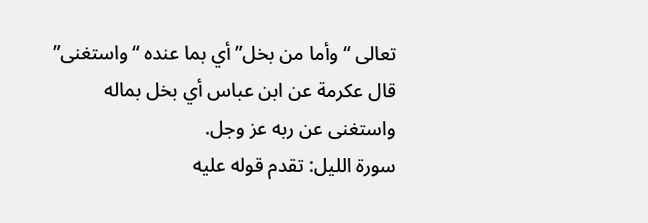تعالى “وأما من بخل” أي بما عنده “واستغنى” قال عكرمة عن ابن عباس أي بخل بماله واستغنى عن ربه عز وجل.
سورة الليل: تقدم قوله عليه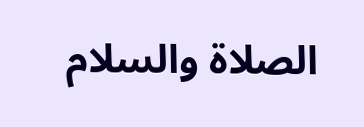الصلاة والسلام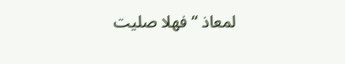لمعاذ “فهلا صليت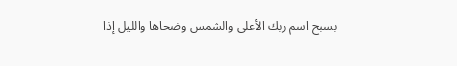بسبح اسم ربك الأعلى والشمس وضحاها والليل إذا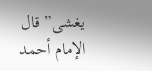يغشى” قال الإمام أحمد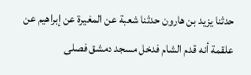حدثنا يزيد بن هارون حدثنا شعبة عن المغيرة عن إبراهيم عن علقمة أنه قدم الشام فدخل مسجد دمشق فصلى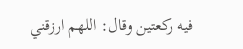فيه ركعتين وقال: اللهم ارزقني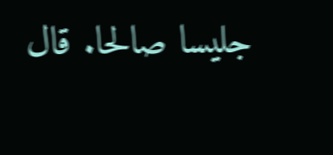جليسا صالحا. قال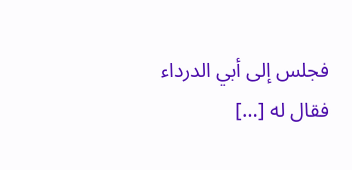فجلس إلى أبي الدرداء فقال له […]